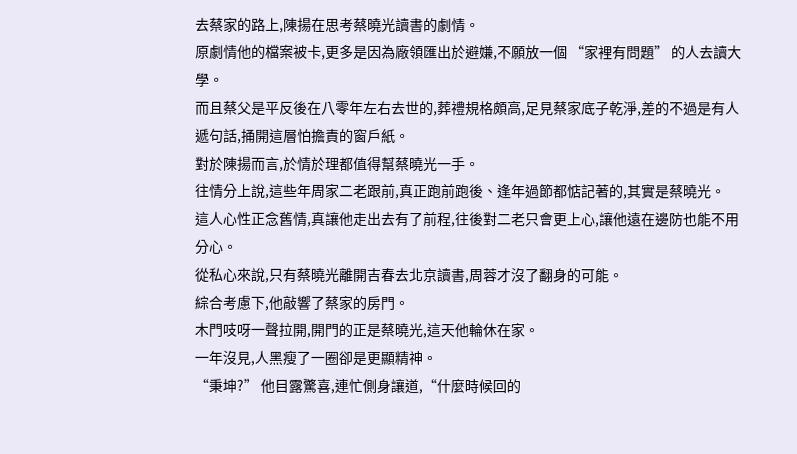去蔡家的路上,陳揚在思考蔡曉光讀書的劇情。
原劇情他的檔案被卡,更多是因為廠領匯出於避嫌,不願放一個 “家裡有問題” 的人去讀大學。
而且蔡父是平反後在八零年左右去世的,葬禮規格頗高,足見蔡家底子乾淨,差的不過是有人遞句話,捅開這層怕擔責的窗戶紙。
對於陳揚而言,於情於理都值得幫蔡曉光一手。
往情分上說,這些年周家二老跟前,真正跑前跑後、逢年過節都惦記著的,其實是蔡曉光。
這人心性正念舊情,真讓他走出去有了前程,往後對二老只會更上心,讓他遠在邊防也能不用分心。
從私心來說,只有蔡曉光離開吉春去北京讀書,周蓉才沒了翻身的可能。
綜合考慮下,他敲響了蔡家的房門。
木門吱呀一聲拉開,開門的正是蔡曉光,這天他輪休在家。
一年沒見,人黑瘦了一圈卻是更顯精神。
“秉坤?” 他目露驚喜,連忙側身讓道,“什麼時候回的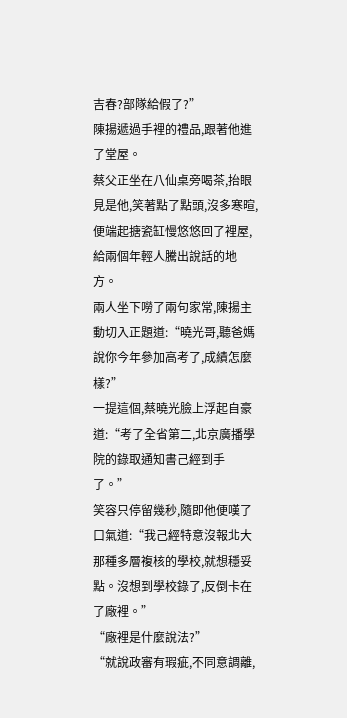吉春?部隊給假了?”
陳揚遞過手裡的禮品,跟著他進了堂屋。
蔡父正坐在八仙桌旁喝茶,抬眼見是他,笑著點了點頭,沒多寒暄,便端起搪瓷缸慢悠悠回了裡屋,給兩個年輕人騰出說話的地方。
兩人坐下嘮了兩句家常,陳揚主動切入正題道:“曉光哥,聽爸媽說你今年參加高考了,成績怎麼樣?”
一提這個,蔡曉光臉上浮起自豪道:“考了全省第二,北京廣播學院的錄取通知書己經到手了。”
笑容只停留幾秒,隨即他便嘆了口氣道:“我己經特意沒報北大那種多層複核的學校,就想穩妥點。沒想到學校錄了,反倒卡在了廠裡。”
“廠裡是什麼說法?”
“就說政審有瑕疵,不同意調離,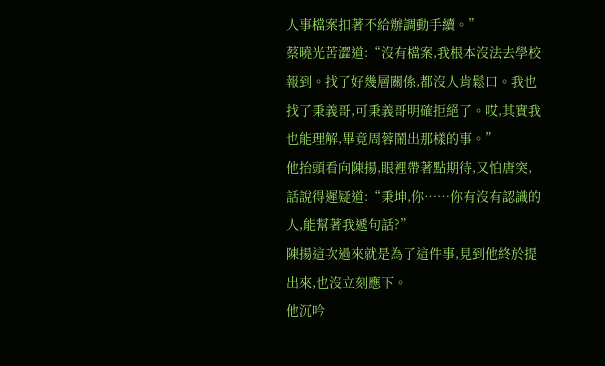人事檔案扣著不給辦調動手續。”
蔡曉光苦澀道:“沒有檔案,我根本沒法去學校報到。找了好幾層關係,都沒人肯鬆口。我也找了秉義哥,可秉義哥明確拒絕了。哎,其實我也能理解,畢竟周蓉鬧出那樣的事。”
他抬頭看向陳揚,眼裡帶著點期待,又怕唐突,話說得遲疑道:“秉坤,你……你有沒有認識的人,能幫著我遞句話?”
陳揚這次過來就是為了這件事,見到他終於提出來,也沒立刻應下。
他沉吟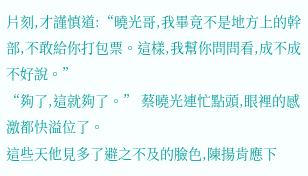片刻,才謹慎道:“曉光哥,我畢竟不是地方上的幹部,不敢給你打包票。這樣,我幫你問問看,成不成不好說。”
“夠了,這就夠了。” 蔡曉光連忙點頭,眼裡的感激都快溢位了。
這些天他見多了避之不及的臉色,陳揚肯應下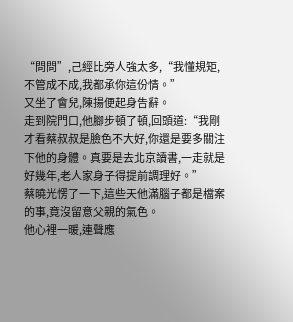“問問”,己經比旁人強太多,“我懂規矩,不管成不成,我都承你這份情。”
又坐了會兒,陳揚便起身告辭。
走到院門口,他腳步頓了頓,回頭道:“我剛才看蔡叔叔是臉色不大好,你還是要多關注下他的身體。真要是去北京讀書,一走就是好幾年,老人家身子得提前調理好。”
蔡曉光愣了一下,這些天他滿腦子都是檔案的事,竟沒留意父親的氣色。
他心裡一暖,連聲應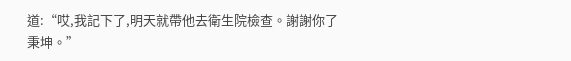道:“哎,我記下了,明天就帶他去衛生院檢查。謝謝你了秉坤。”